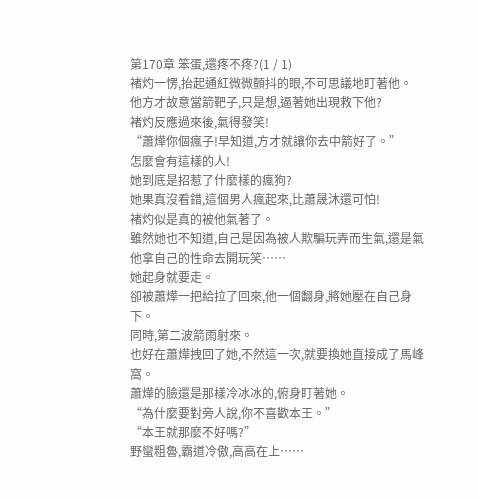第170章 笨蛋,還疼不疼?(1 / 1)
褚灼一愣,抬起通紅微微顫抖的眼,不可思議地盯著他。
他方才故意當箭靶子,只是想,逼著她出現救下他?
褚灼反應過來後,氣得發笑!
“蕭燁你個瘋子!早知道,方才就讓你去中箭好了。”
怎麼會有這樣的人!
她到底是招惹了什麼樣的瘋狗?
她果真沒看錯,這個男人瘋起來,比蕭晟沐還可怕!
褚灼似是真的被他氣著了。
雖然她也不知道,自己是因為被人欺騙玩弄而生氣,還是氣他拿自己的性命去開玩笑……
她起身就要走。
卻被蕭燁一把給拉了回來,他一個翻身,將她壓在自己身下。
同時,第二波箭雨射來。
也好在蕭燁拽回了她,不然這一次,就要換她直接成了馬峰窩。
蕭燁的臉還是那樣冷冰冰的,俯身盯著她。
“為什麼要對旁人說,你不喜歡本王。”
“本王就那麼不好嗎?”
野蠻粗魯,霸道冷傲,高高在上……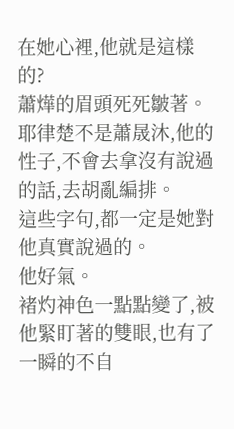在她心裡,他就是這樣的?
蕭燁的眉頭死死皺著。
耶律楚不是蕭晟沐,他的性子,不會去拿沒有說過的話,去胡亂編排。
這些字句,都一定是她對他真實說過的。
他好氣。
褚灼神色一點點變了,被他緊盯著的雙眼,也有了一瞬的不自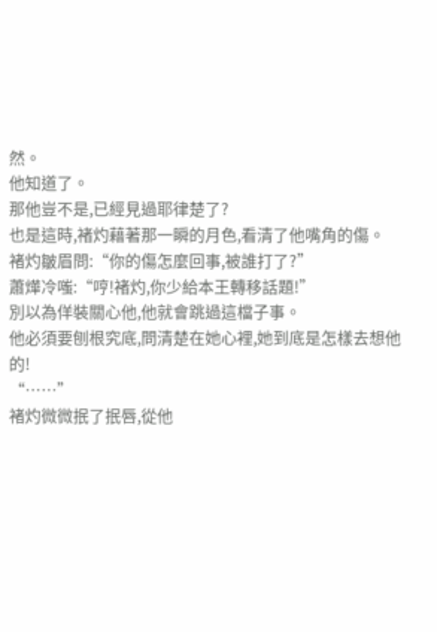然。
他知道了。
那他豈不是,已經見過耶律楚了?
也是這時,褚灼藉著那一瞬的月色,看清了他嘴角的傷。
褚灼皺眉問:“你的傷怎麼回事,被誰打了?”
蕭燁冷嗤:“哼!褚灼,你少給本王轉移話題!”
別以為佯裝關心他,他就會跳過這檔子事。
他必須要刨根究底,問清楚在她心裡,她到底是怎樣去想他的!
“……”
褚灼微微抿了抿唇,從他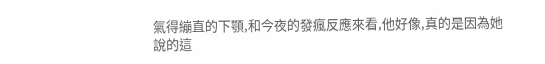氣得繃直的下顎,和今夜的發瘋反應來看,他好像,真的是因為她說的這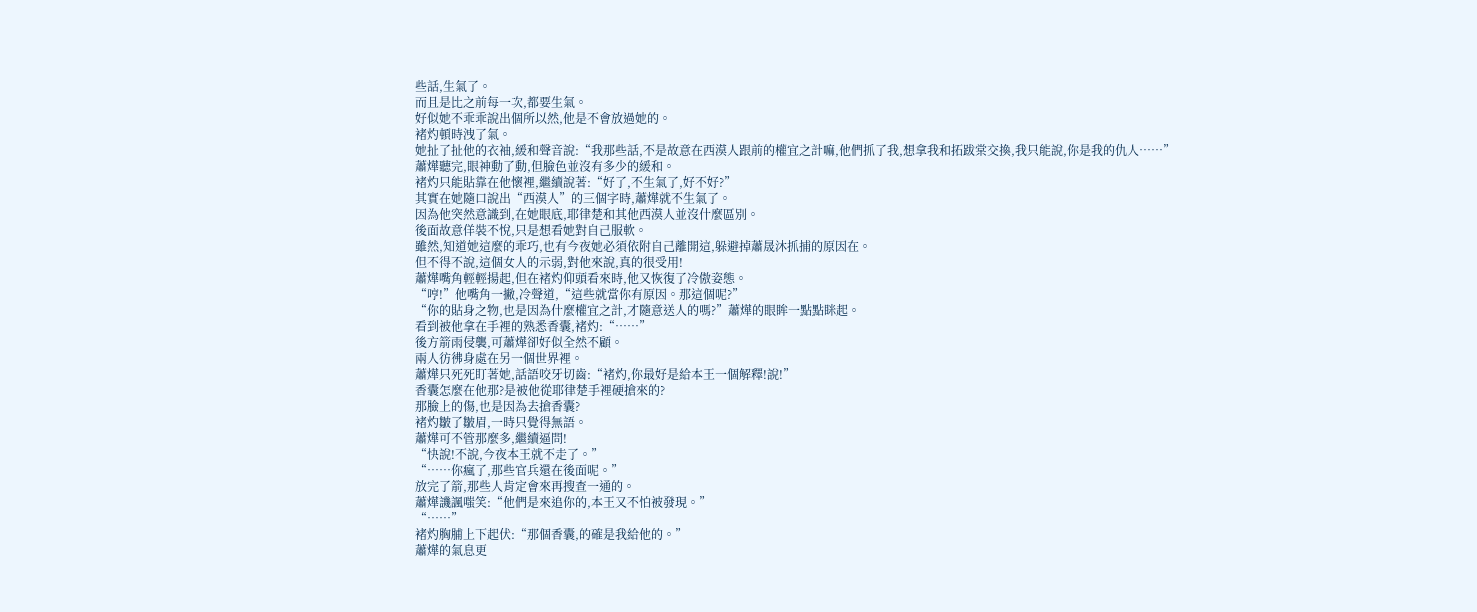些話,生氣了。
而且是比之前每一次,都要生氣。
好似她不乖乖說出個所以然,他是不會放過她的。
褚灼頓時洩了氣。
她扯了扯他的衣袖,緩和聲音說:“我那些話,不是故意在西漠人跟前的權宜之計嘛,他們抓了我,想拿我和拓跋棠交換,我只能說,你是我的仇人……”
蕭燁聽完,眼神動了動,但臉色並沒有多少的緩和。
褚灼只能貼靠在他懷裡,繼續說著:“好了,不生氣了,好不好?”
其實在她隨口說出“西漠人”的三個字時,蕭燁就不生氣了。
因為他突然意識到,在她眼底,耶律楚和其他西漠人並沒什麼區別。
後面故意佯裝不悅,只是想看她對自己服軟。
雖然,知道她這麼的乖巧,也有今夜她必須依附自己離開這,躲避掉蕭晟沐抓捕的原因在。
但不得不說,這個女人的示弱,對他來說,真的很受用!
蕭燁嘴角輕輕揚起,但在褚灼仰頭看來時,他又恢復了冷傲姿態。
“哼!”他嘴角一撇,冷聲道,“這些就當你有原因。那這個呢?”
“你的貼身之物,也是因為什麼權宜之計,才隨意送人的嗎?”蕭燁的眼眸一點點眯起。
看到被他拿在手裡的熟悉香囊,褚灼:“……”
後方箭雨侵襲,可蕭燁卻好似全然不顧。
兩人彷彿身處在另一個世界裡。
蕭燁只死死盯著她,話語咬牙切齒:“褚灼,你最好是給本王一個解釋!說!”
香囊怎麼在他那?是被他從耶律楚手裡硬搶來的?
那臉上的傷,也是因為去搶香囊?
褚灼皺了皺眉,一時只覺得無語。
蕭燁可不管那麼多,繼續逼問!
“快說!不說,今夜本王就不走了。”
“……你瘋了,那些官兵還在後面呢。”
放完了箭,那些人肯定會來再搜查一通的。
蕭燁譏諷嗤笑:“他們是來追你的,本王又不怕被發現。”
“……”
褚灼胸脯上下起伏:“那個香囊,的確是我給他的。”
蕭燁的氣息更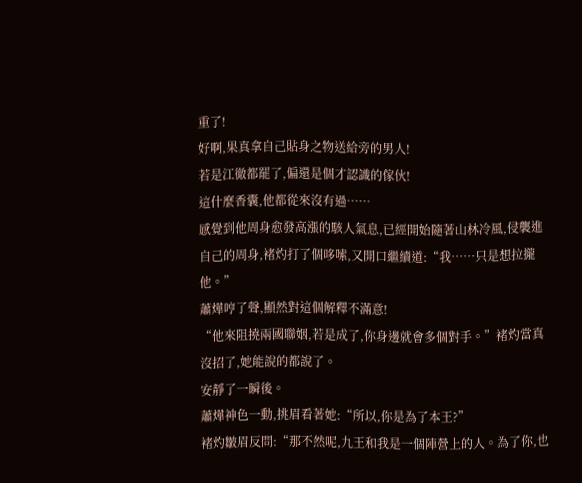重了!
好啊,果真拿自己貼身之物送給旁的男人!
若是江徹都罷了,偏還是個才認識的傢伙!
這什麼香囊,他都從來沒有過……
感覺到他周身愈發高漲的駭人氣息,已經開始隨著山林冷風,侵襲進自己的周身,褚灼打了個哆嗦,又開口繼續道:“我……只是想拉攏他。”
蕭燁哼了聲,顯然對這個解釋不滿意!
“他來阻撓兩國聯姻,若是成了,你身邊就會多個對手。”褚灼當真沒招了,她能說的都說了。
安靜了一瞬後。
蕭燁神色一動,挑眉看著她:“所以,你是為了本王?”
褚灼皺眉反問:“那不然呢,九王和我是一個陣營上的人。為了你,也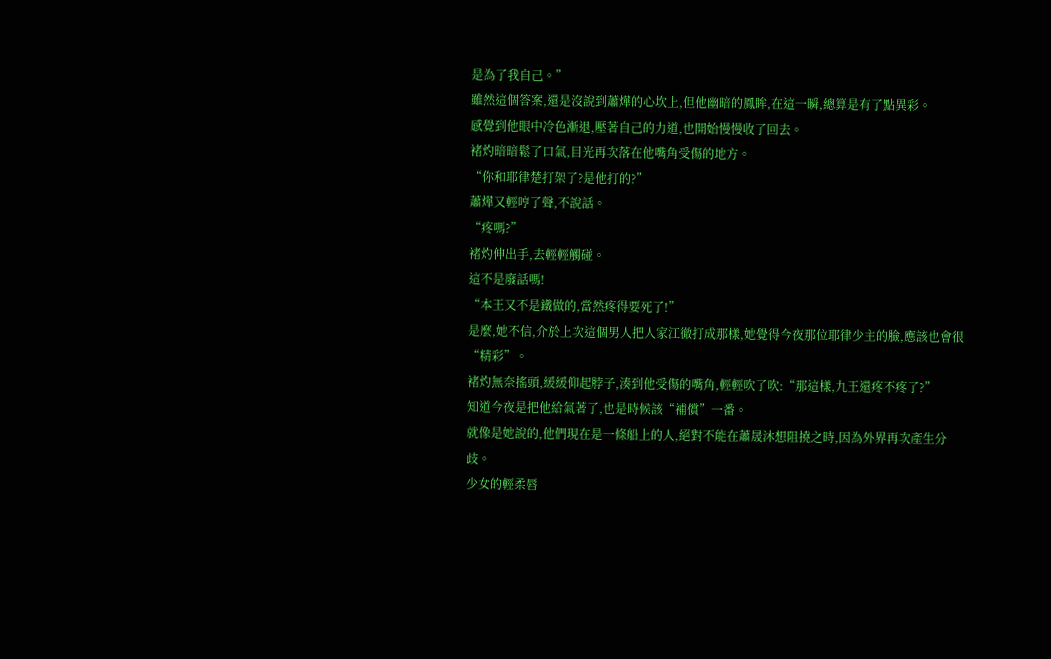是為了我自己。”
雖然這個答案,還是沒說到蕭燁的心坎上,但他幽暗的鳳眸,在這一瞬,總算是有了點異彩。
感覺到他眼中冷色漸退,壓著自己的力道,也開始慢慢收了回去。
褚灼暗暗鬆了口氣,目光再次落在他嘴角受傷的地方。
“你和耶律楚打架了?是他打的?”
蕭燁又輕哼了聲,不說話。
“疼嗎?”
褚灼伸出手,去輕輕觸碰。
這不是廢話嗎!
“本王又不是鐵做的,當然疼得要死了!”
是麼,她不信,介於上次這個男人把人家江徹打成那樣,她覺得今夜那位耶律少主的臉,應該也會很“精彩”。
褚灼無奈搖頭,緩緩仰起脖子,湊到他受傷的嘴角,輕輕吹了吹:“那這樣,九王還疼不疼了?”
知道今夜是把他給氣著了,也是時候該“補償”一番。
就像是她說的,他們現在是一條船上的人,絕對不能在蕭晟沐想阻撓之時,因為外界再次產生分歧。
少女的輕柔唇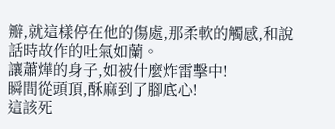瓣,就這樣停在他的傷處,那柔軟的觸感,和說話時故作的吐氣如蘭。
讓蕭燁的身子,如被什麼炸雷擊中!
瞬間從頭頂,酥麻到了腳底心!
這該死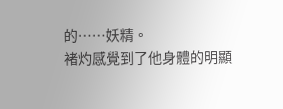的……妖精。
褚灼感覺到了他身體的明顯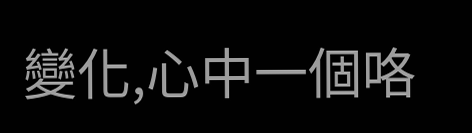變化,心中一個咯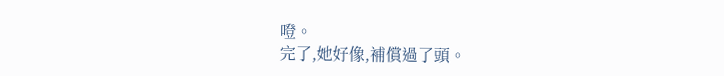噔。
完了,她好像,補償過了頭。